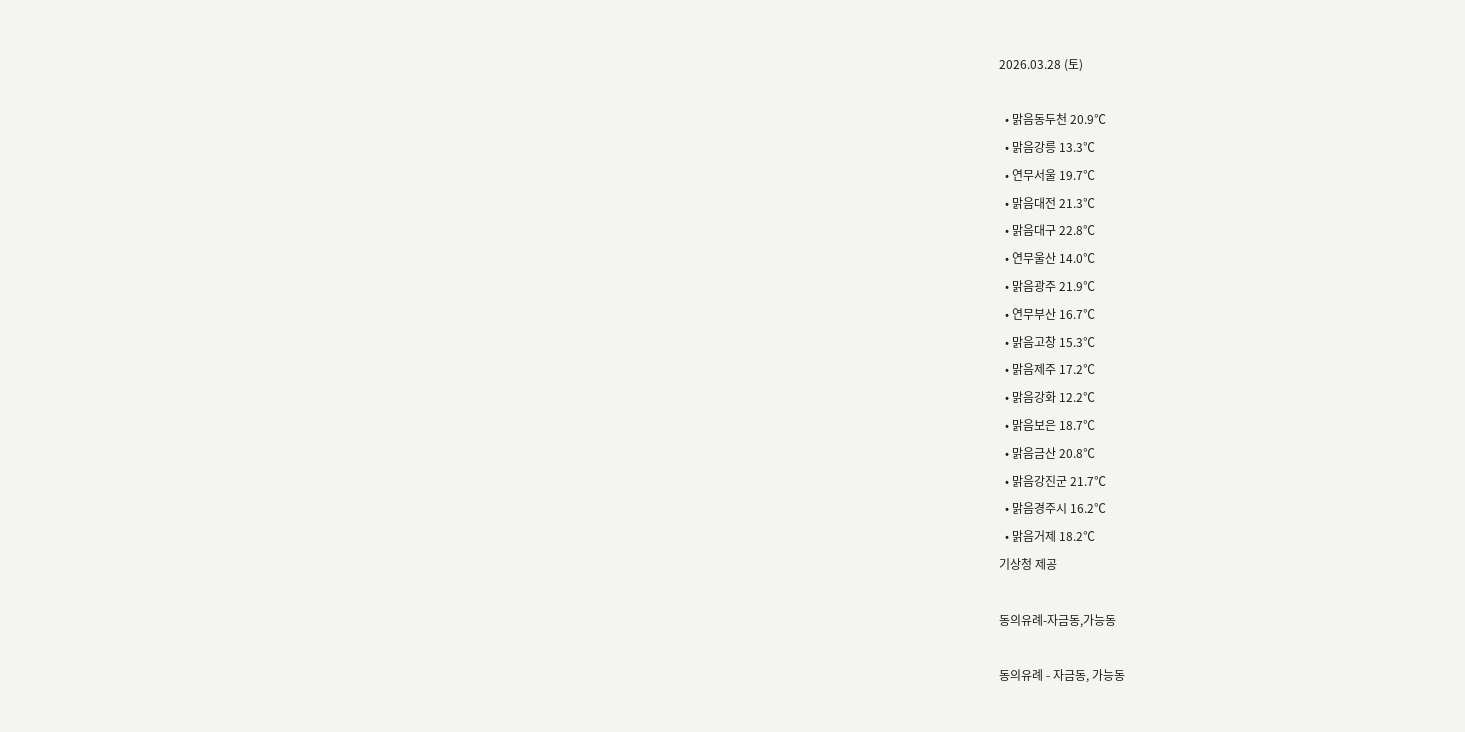2026.03.28 (토)

  • 맑음동두천 20.9℃
  • 맑음강릉 13.3℃
  • 연무서울 19.7℃
  • 맑음대전 21.3℃
  • 맑음대구 22.8℃
  • 연무울산 14.0℃
  • 맑음광주 21.9℃
  • 연무부산 16.7℃
  • 맑음고창 15.3℃
  • 맑음제주 17.2℃
  • 맑음강화 12.2℃
  • 맑음보은 18.7℃
  • 맑음금산 20.8℃
  • 맑음강진군 21.7℃
  • 맑음경주시 16.2℃
  • 맑음거제 18.2℃
기상청 제공

동의유례-자금동,가능동

동의유례 - 자금동, 가능동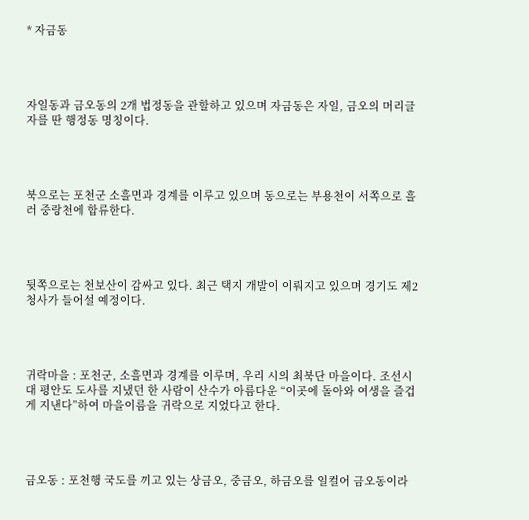* 자금동




자일동과 금오동의 2개 법정동을 관할하고 있으며 자금동은 자일, 금오의 머리글자를 딴 행정동 명칭이다.




북으로는 포천군 소흘면과 경계를 이루고 있으며 동으로는 부용천이 서쪽으로 흘러 중랑천에 합류한다.




뒷쪽으로는 천보산이 감싸고 있다. 최근 택지 개발이 이뤄지고 있으며 경기도 제2청사가 들어설 예정이다.




귀락마을 : 포천군, 소흘면과 경계를 이루며, 우리 시의 최북단 마을이다. 조선시대 평안도 도사를 지냈던 한 사람이 산수가 아름다운 “이곳에 돌아와 여생을 즐겁게 지낸다”하여 마을이름을 귀락으로 지었다고 한다.




금오동 : 포천행 국도를 끼고 있는 상금오, 중금오, 하금오를 일컬어 금오동이라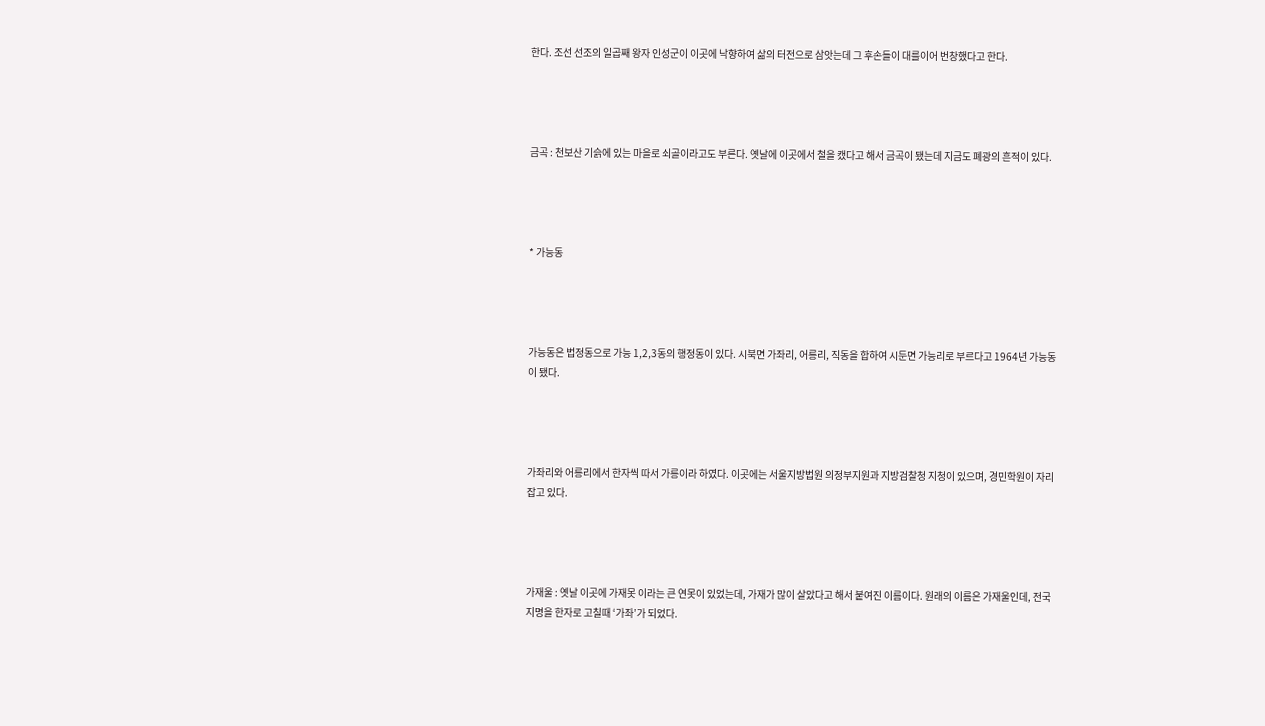한다. 조선 선조의 일곱째 왕자 인성군이 이곳에 낙향하여 삶의 터전으로 삼앗는데 그 후손들이 대를이어 번창했다고 한다.




금곡 : 천보산 기슭에 있는 마을로 쇠골이라고도 부른다. 옛날에 이곳에서 철을 캤다고 해서 금곡이 됐는데 지금도 폐광의 흔적이 있다.




* 가능동




가능동은 법정동으로 가능 1,2,3동의 행정동이 있다. 시북면 가좌리, 어릉리, 직동을 합하여 시둔면 가능리로 부르다고 1964년 가능동이 됐다.




가좌리와 어릉리에서 한자씩 따서 가릉이라 하였다. 이곳에는 서울지방법원 의정부지원과 지방검찰청 지청이 있으며, 경민학원이 자리잡고 있다.




가재울 : 옛날 이곳에 가재못 이라는 큰 연못이 있었는데, 가재가 많이 살았다고 해서 붙여진 이름이다. 원래의 이름은 가재울인데, 전국 지명을 한자로 고칠때 ‘가좌’가 되었다.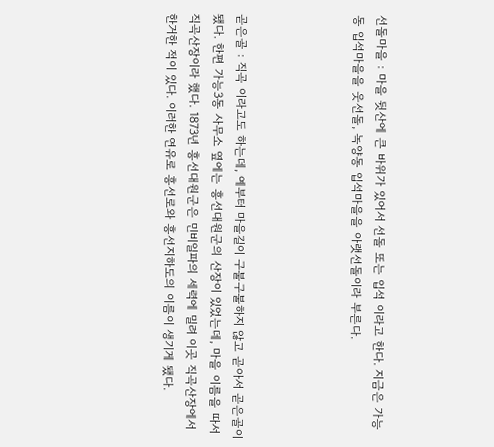선돌마을 : 마을 뒷산에 큰 바위가 있어서 선돌 또는 입석 이라고 한다. 지금은 가능동 입석마을을 웃선돌, 녹양동 입석마을을 아랫선돌이라 부른다.




곧은골 : 직곡 이라고도 하는데, 예부터 마을길이 구불구불하지 않고 곧아서 곧은골이 됐다. 한편 가능3동 사무소 옆에는 흥선대원군의 산장이 있었는데, 마을 이름을 따서 직곡산장이라 했다. 1873년 흥선대원군은 민비일파의 세력에 밀려 이곳 직곡산장에서 한거한 적이 있다. 이러한 연유로 흥선로와 흥선지하도의 이름이 생기게 됐다.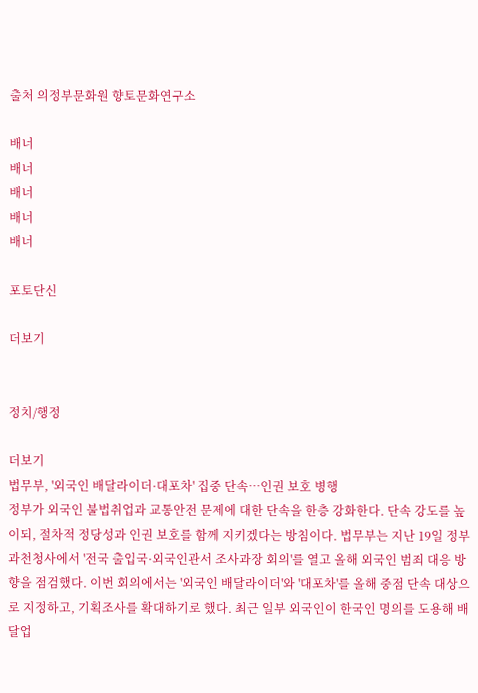출처 의정부문화원 향토문화연구소

배너
배너
배너
배너
배너

포토단신

더보기


정치/행정

더보기
법무부, '외국인 배달라이더·대포차' 집중 단속…인권 보호 병행
정부가 외국인 불법취업과 교통안전 문제에 대한 단속을 한층 강화한다. 단속 강도를 높이되, 절차적 정당성과 인권 보호를 함께 지키겠다는 방침이다. 법무부는 지난 19일 정부과천청사에서 '전국 출입국·외국인관서 조사과장 회의'를 열고 올해 외국인 범죄 대응 방향을 점검했다. 이번 회의에서는 '외국인 배달라이더'와 '대포차'를 올해 중점 단속 대상으로 지정하고, 기획조사를 확대하기로 했다. 최근 일부 외국인이 한국인 명의를 도용해 배달업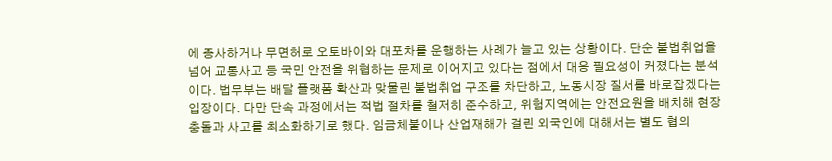에 종사하거나 무면허로 오토바이와 대포차를 운행하는 사례가 늘고 있는 상황이다. 단순 불법취업을 넘어 교통사고 등 국민 안전을 위협하는 문제로 이어지고 있다는 점에서 대응 필요성이 커졌다는 분석이다. 법무부는 배달 플랫폼 확산과 맞물린 불법취업 구조를 차단하고, 노동시장 질서를 바로잡겠다는 입장이다. 다만 단속 과정에서는 적법 절차를 철저히 준수하고, 위험지역에는 안전요원을 배치해 현장 충돌과 사고를 최소화하기로 했다. 임금체불이나 산업재해가 걸린 외국인에 대해서는 별도 협의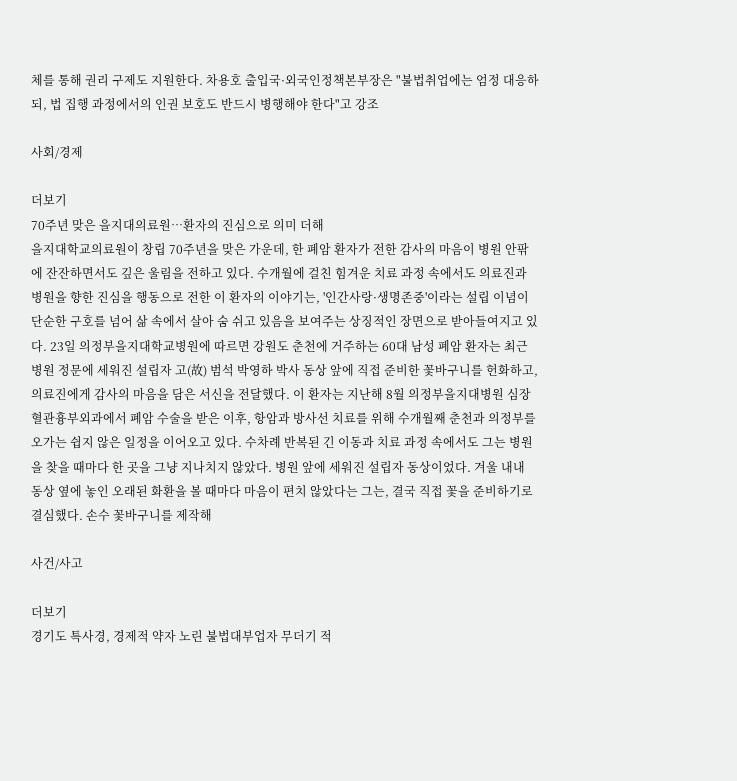체를 통해 권리 구제도 지원한다. 차용호 출입국·외국인정책본부장은 "불법취업에는 엄정 대응하되, 법 집행 과정에서의 인권 보호도 반드시 병행해야 한다"고 강조

사회/경제

더보기
70주년 맞은 을지대의료원…환자의 진심으로 의미 더해
을지대학교의료원이 창립 70주년을 맞은 가운데, 한 폐암 환자가 전한 감사의 마음이 병원 안팎에 잔잔하면서도 깊은 울림을 전하고 있다. 수개월에 걸친 힘겨운 치료 과정 속에서도 의료진과 병원을 향한 진심을 행동으로 전한 이 환자의 이야기는, '인간사랑·생명존중'이라는 설립 이념이 단순한 구호를 넘어 삶 속에서 살아 숨 쉬고 있음을 보여주는 상징적인 장면으로 받아들여지고 있다. 23일 의정부을지대학교병원에 따르면 강원도 춘천에 거주하는 60대 남성 폐암 환자는 최근 병원 정문에 세워진 설립자 고(故) 범석 박영하 박사 동상 앞에 직접 준비한 꽃바구니를 헌화하고, 의료진에게 감사의 마음을 담은 서신을 전달했다. 이 환자는 지난해 8월 의정부을지대병원 심장혈관흉부외과에서 폐암 수술을 받은 이후, 항암과 방사선 치료를 위해 수개월째 춘천과 의정부를 오가는 쉽지 않은 일정을 이어오고 있다. 수차례 반복된 긴 이동과 치료 과정 속에서도 그는 병원을 찾을 때마다 한 곳을 그냥 지나치지 않았다. 병원 앞에 세워진 설립자 동상이었다. 겨울 내내 동상 옆에 놓인 오래된 화환을 볼 때마다 마음이 편치 않았다는 그는, 결국 직접 꽃을 준비하기로 결심했다. 손수 꽃바구니를 제작해

사건/사고

더보기
경기도 특사경, 경제적 약자 노린 불법대부업자 무더기 적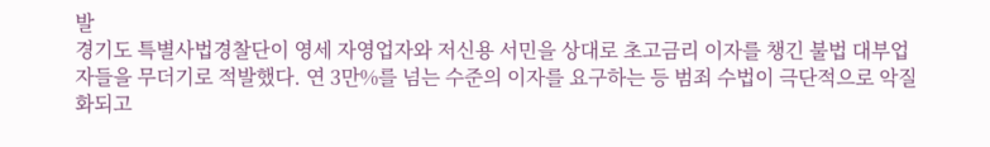발
경기도 특별사법경찰단이 영세 자영업자와 저신용 서민을 상대로 초고금리 이자를 챙긴 불법 대부업자들을 무더기로 적발했다. 연 3만%를 넘는 수준의 이자를 요구하는 등 범죄 수법이 극단적으로 악질화되고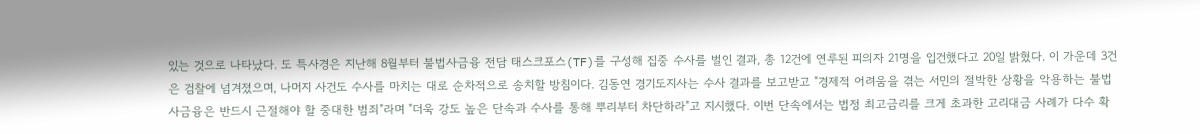있는 것으로 나타났다. 도 특사경은 지난해 8월부터 불법사금융 전담 태스크포스(TF)를 구성해 집중 수사를 벌인 결과, 총 12건에 연루된 피의자 21명을 입건했다고 20일 밝혔다. 이 가운데 3건은 검찰에 넘겨졌으며, 나머지 사건도 수사를 마치는 대로 순차적으로 송치할 방침이다. 김동연 경기도지사는 수사 결과를 보고받고 "경제적 어려움을 겪는 서민의 절박한 상황을 악용하는 불법사금융은 반드시 근절해야 할 중대한 범죄"라며 "더욱 강도 높은 단속과 수사를 통해 뿌리부터 차단하라"고 지시했다. 이번 단속에서는 법정 최고금리를 크게 초과한 고리대금 사례가 다수 확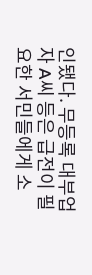인됐다. 무등록 대부업자 A씨 등은 급전이 필요한 서민들에게 소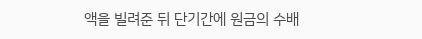액을 빌려준 뒤 단기간에 원금의 수배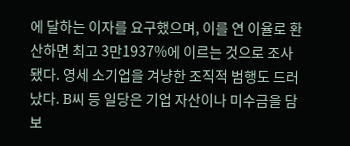에 달하는 이자를 요구했으며, 이를 연 이율로 환산하면 최고 3만1937%에 이르는 것으로 조사됐다. 영세 소기업을 겨냥한 조직적 범행도 드러났다. B씨 등 일당은 기업 자산이나 미수금을 담보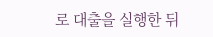로 대출을 실행한 뒤